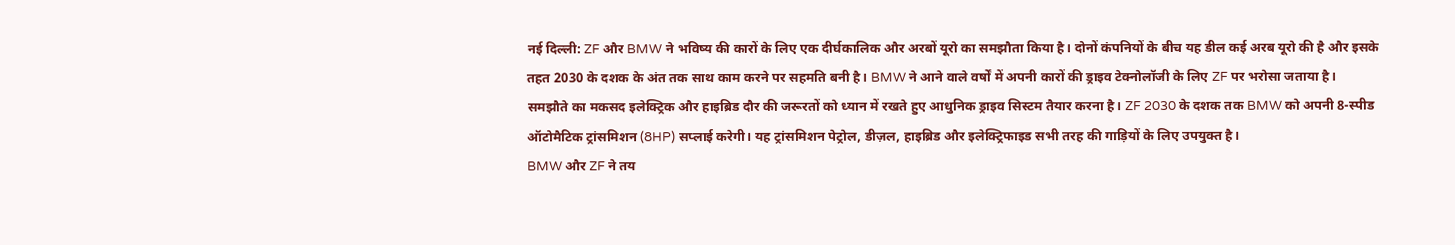नई दिल्ली: ZF और BMW ने भविष्य की कारों के लिए एक दीर्घकालिक और अरबों यूरो का समझौता किया है। दोनों कंपनियों के बीच यह डील कई अरब यूरो की है और इसके तहत 2030 के दशक के अंत तक साथ काम करने पर सहमति बनी है। BMW ने आने वाले वर्षों में अपनी कारों की ड्राइव टेक्नोलॉजी के लिए ZF पर भरोसा जताया है।
समझौते का मकसद इलेक्ट्रिक और हाइब्रिड दौर की जरूरतों को ध्यान में रखते हुए आधुनिक ड्राइव सिस्टम तैयार करना है। ZF 2030 के दशक तक BMW को अपनी 8-स्पीड ऑटोमैटिक ट्रांसमिशन (8HP) सप्लाई करेगी। यह ट्रांसमिशन पेट्रोल, डीज़ल, हाइब्रिड और इलेक्ट्रिफाइड सभी तरह की गाड़ियों के लिए उपयुक्त है।
BMW और ZF ने तय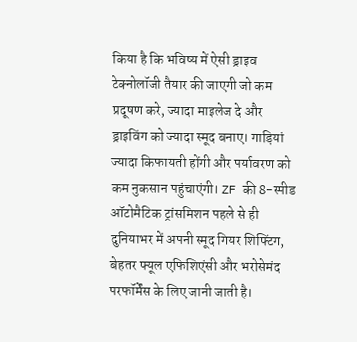किया है कि भविष्य में ऐसी ड्राइव टेक्नोलॉजी तैयार की जाएगी जो कम प्रदूषण करे, ज्यादा माइलेज दे और ड्राइविंग को ज्यादा स्मूद बनाए। गाड़ियां ज्यादा किफायती होंगी और पर्यावरण को कम नुकसान पहुंचाएंगी। ZF की 8-स्पीड ऑटोमैटिक ट्रांसमिशन पहले से ही दुनियाभर में अपनी स्मूद गियर शिफ्टिंग, बेहतर फ्यूल एफिशिएंसी और भरोसेमंद परफॉर्मेंस के लिए जानी जाती है।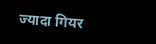ज्यादा गियर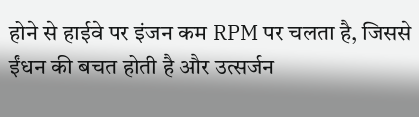होने से हाईवे पर इंजन कम RPM पर चलता है, जिससे ईंधन की बचत होती है और उत्सर्जन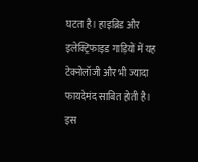घटता है। हाइब्रिड और इलेक्ट्रिफाइड गाड़ियों में यह टेक्नोलॉजी और भी ज्यादा फायदेमंद साबित होती है।
इस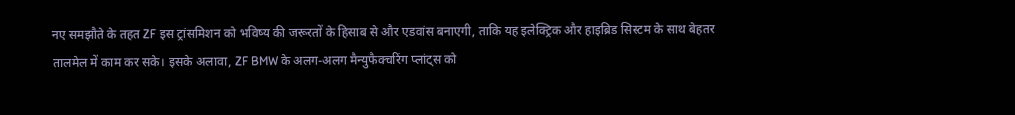नए समझौते के तहत ZF इस ट्रांसमिशन को भविष्य की जरूरतों के हिसाब से और एडवांस बनाएगी, ताकि यह इलेक्ट्रिक और हाइब्रिड सिस्टम के साथ बेहतर तालमेल में काम कर सके। इसके अलावा, ZF BMW के अलग-अलग मैन्युफैक्चरिंग प्लांट्स को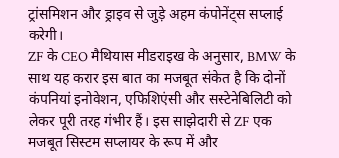ट्रांसमिशन और ड्राइव से जुड़े अहम कंपोनेंट्स सप्लाई करेगी।
ZF के CEO मैथियास मीडराइख के अनुसार, BMW के साथ यह करार इस बात का मजबूत संकेत है कि दोनों कंपनियां इनोवेशन, एफिशिएंसी और सस्टेनेबिलिटी को लेकर पूरी तरह गंभीर हैं। इस साझेदारी से ZF एक मजबूत सिस्टम सप्लायर के रूप में और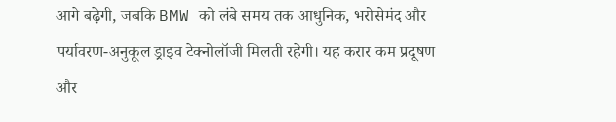आगे बढ़ेगी, जबकि BMW को लंबे समय तक आधुनिक, भरोसेमंद और पर्यावरण-अनुकूल ड्राइव टेक्नोलॉजी मिलती रहेगी। यह करार कम प्रदूषण और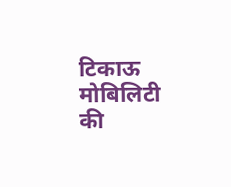टिकाऊ मोबिलिटी की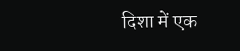दिशा में एक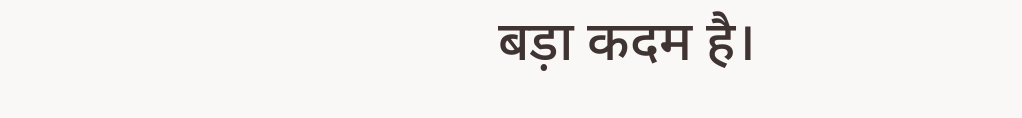बड़ा कदम है।